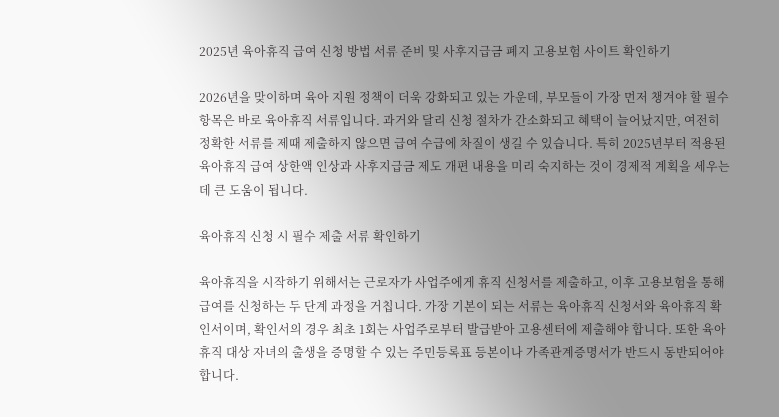2025년 육아휴직 급여 신청 방법 서류 준비 및 사후지급금 폐지 고용보험 사이트 확인하기

2026년을 맞이하며 육아 지원 정책이 더욱 강화되고 있는 가운데, 부모들이 가장 먼저 챙겨야 할 필수 항목은 바로 육아휴직 서류입니다. 과거와 달리 신청 절차가 간소화되고 혜택이 늘어났지만, 여전히 정확한 서류를 제때 제출하지 않으면 급여 수급에 차질이 생길 수 있습니다. 특히 2025년부터 적용된 육아휴직 급여 상한액 인상과 사후지급금 제도 개편 내용을 미리 숙지하는 것이 경제적 계획을 세우는 데 큰 도움이 됩니다.

육아휴직 신청 시 필수 제출 서류 확인하기

육아휴직을 시작하기 위해서는 근로자가 사업주에게 휴직 신청서를 제출하고, 이후 고용보험을 통해 급여를 신청하는 두 단계 과정을 거칩니다. 가장 기본이 되는 서류는 육아휴직 신청서와 육아휴직 확인서이며, 확인서의 경우 최초 1회는 사업주로부터 발급받아 고용센터에 제출해야 합니다. 또한 육아휴직 대상 자녀의 출생을 증명할 수 있는 주민등록표 등본이나 가족관계증명서가 반드시 동반되어야 합니다.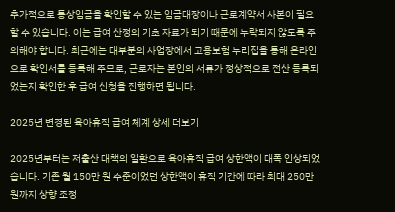추가적으로 통상임금을 확인할 수 있는 임금대장이나 근로계약서 사본이 필요할 수 있습니다. 이는 급여 산정의 기초 자료가 되기 때문에 누락되지 않도록 주의해야 합니다. 최근에는 대부분의 사업장에서 고용보험 누리집을 통해 온라인으로 확인서를 등록해 주므로, 근로자는 본인의 서류가 정상적으로 전산 등록되었는지 확인한 후 급여 신청을 진행하면 됩니다.

2025년 변경된 육아휴직 급여 체계 상세 더보기

2025년부터는 저출산 대책의 일환으로 육아휴직 급여 상한액이 대폭 인상되었습니다. 기존 월 150만 원 수준이었던 상한액이 휴직 기간에 따라 최대 250만 원까지 상향 조정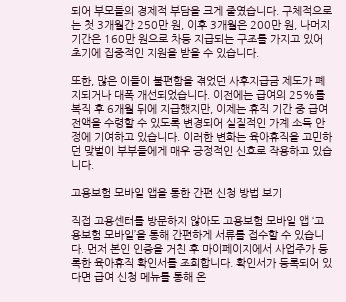되어 부모들의 경제적 부담을 크게 줄였습니다. 구체적으로는 첫 3개월간 250만 원, 이후 3개월은 200만 원, 나머지 기간은 160만 원으로 차등 지급되는 구조를 가지고 있어 초기에 집중적인 지원을 받을 수 있습니다.

또한, 많은 이들이 불편함을 겪었던 사후지급금 제도가 폐지되거나 대폭 개선되었습니다. 이전에는 급여의 25%를 복직 후 6개월 뒤에 지급했지만, 이제는 휴직 기간 중 급여 전액을 수령할 수 있도록 변경되어 실질적인 가계 소득 안정에 기여하고 있습니다. 이러한 변화는 육아휴직을 고민하던 맞벌이 부부들에게 매우 긍정적인 신호로 작용하고 있습니다.

고용보험 모바일 앱을 통한 간편 신청 방법 보기

직접 고용센터를 방문하지 않아도 고용보험 모바일 앱 ‘고용보험 모바일’을 통해 간편하게 서류를 접수할 수 있습니다. 먼저 본인 인증을 거친 후 마이페이지에서 사업주가 등록한 육아휴직 확인서를 조회합니다. 확인서가 등록되어 있다면 급여 신청 메뉴를 통해 온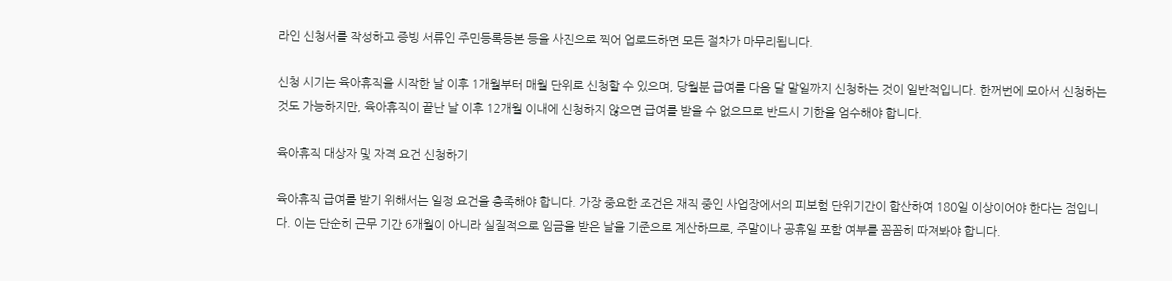라인 신청서를 작성하고 증빙 서류인 주민등록등본 등을 사진으로 찍어 업로드하면 모든 절차가 마무리됩니다.

신청 시기는 육아휴직을 시작한 날 이후 1개월부터 매월 단위로 신청할 수 있으며, 당월분 급여를 다음 달 말일까지 신청하는 것이 일반적입니다. 한꺼번에 모아서 신청하는 것도 가능하지만, 육아휴직이 끝난 날 이후 12개월 이내에 신청하지 않으면 급여를 받을 수 없으므로 반드시 기한을 엄수해야 합니다.

육아휴직 대상자 및 자격 요건 신청하기

육아휴직 급여를 받기 위해서는 일정 요건을 충족해야 합니다. 가장 중요한 조건은 재직 중인 사업장에서의 피보험 단위기간이 합산하여 180일 이상이어야 한다는 점입니다. 이는 단순히 근무 기간 6개월이 아니라 실질적으로 임금을 받은 날을 기준으로 계산하므로, 주말이나 공휴일 포함 여부를 꼼꼼히 따져봐야 합니다.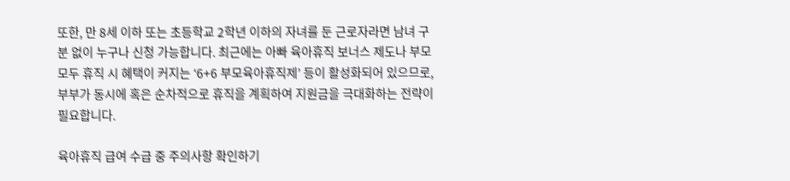또한, 만 8세 이하 또는 초등학교 2학년 이하의 자녀를 둔 근로자라면 남녀 구분 없이 누구나 신청 가능합니다. 최근에는 아빠 육아휴직 보너스 제도나 부모 모두 휴직 시 혜택이 커지는 ‘6+6 부모육아휴직제’ 등이 활성화되어 있으므로, 부부가 동시에 혹은 순차적으로 휴직을 계획하여 지원금을 극대화하는 전략이 필요합니다.

육아휴직 급여 수급 중 주의사항 확인하기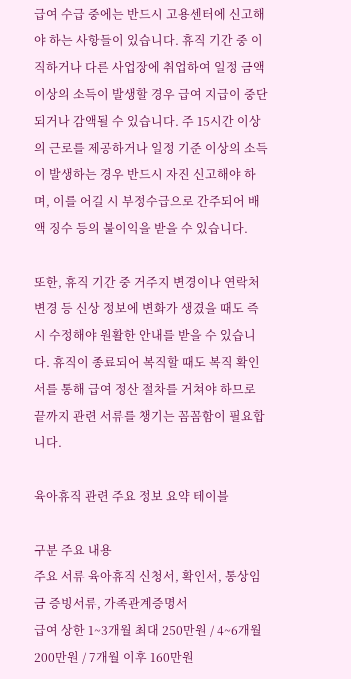급여 수급 중에는 반드시 고용센터에 신고해야 하는 사항들이 있습니다. 휴직 기간 중 이직하거나 다른 사업장에 취업하여 일정 금액 이상의 소득이 발생할 경우 급여 지급이 중단되거나 감액될 수 있습니다. 주 15시간 이상의 근로를 제공하거나 일정 기준 이상의 소득이 발생하는 경우 반드시 자진 신고해야 하며, 이를 어길 시 부정수급으로 간주되어 배액 징수 등의 불이익을 받을 수 있습니다.

또한, 휴직 기간 중 거주지 변경이나 연락처 변경 등 신상 정보에 변화가 생겼을 때도 즉시 수정해야 원활한 안내를 받을 수 있습니다. 휴직이 종료되어 복직할 때도 복직 확인서를 통해 급여 정산 절차를 거쳐야 하므로 끝까지 관련 서류를 챙기는 꼼꼼함이 필요합니다.

육아휴직 관련 주요 정보 요약 테이블

구분 주요 내용
주요 서류 육아휴직 신청서, 확인서, 통상임금 증빙서류, 가족관계증명서
급여 상한 1~3개월 최대 250만원 / 4~6개월 200만원 / 7개월 이후 160만원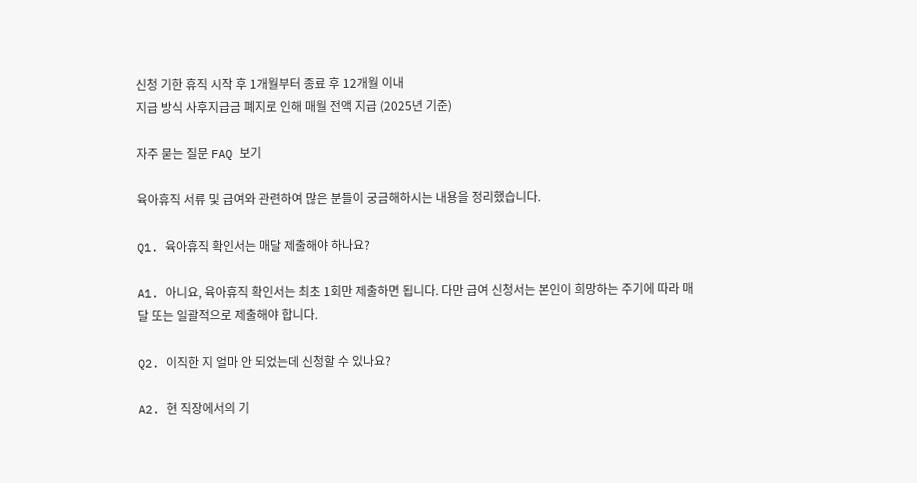신청 기한 휴직 시작 후 1개월부터 종료 후 12개월 이내
지급 방식 사후지급금 폐지로 인해 매월 전액 지급 (2025년 기준)

자주 묻는 질문 FAQ 보기

육아휴직 서류 및 급여와 관련하여 많은 분들이 궁금해하시는 내용을 정리했습니다.

Q1. 육아휴직 확인서는 매달 제출해야 하나요?

A1. 아니요, 육아휴직 확인서는 최초 1회만 제출하면 됩니다. 다만 급여 신청서는 본인이 희망하는 주기에 따라 매달 또는 일괄적으로 제출해야 합니다.

Q2. 이직한 지 얼마 안 되었는데 신청할 수 있나요?

A2. 현 직장에서의 기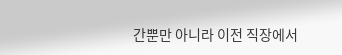간뿐만 아니라 이전 직장에서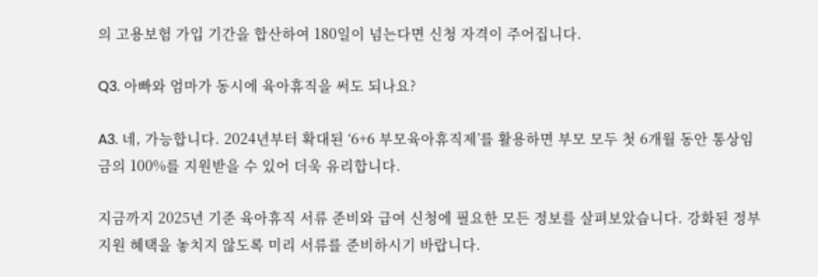의 고용보험 가입 기간을 합산하여 180일이 넘는다면 신청 자격이 주어집니다.

Q3. 아빠와 엄마가 동시에 육아휴직을 써도 되나요?

A3. 네, 가능합니다. 2024년부터 확대된 ‘6+6 부모육아휴직제’를 활용하면 부모 모두 첫 6개월 동안 통상임금의 100%를 지원받을 수 있어 더욱 유리합니다.

지금까지 2025년 기준 육아휴직 서류 준비와 급여 신청에 필요한 모든 정보를 살펴보았습니다. 강화된 정부 지원 혜택을 놓치지 않도록 미리 서류를 준비하시기 바랍니다.